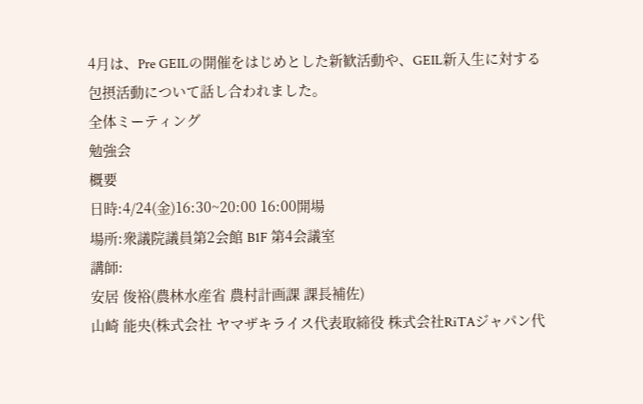4月は、Pre GEILの開催をはじめとした新歓活動や、GEIL新入生に対する包摂活動について話し合われました。
全体ミーティング
勉強会
概要
日時:4/24(金)16:30~20:00 16:00開場
場所:衆議院議員第2会館 B1F 第4会議室
講師:
安居 俊裕(農林水産省 農村計画課 課長補佐)
山崎 能央(株式会社 ヤマザキライス代表取締役 株式会社RiTAジャパン代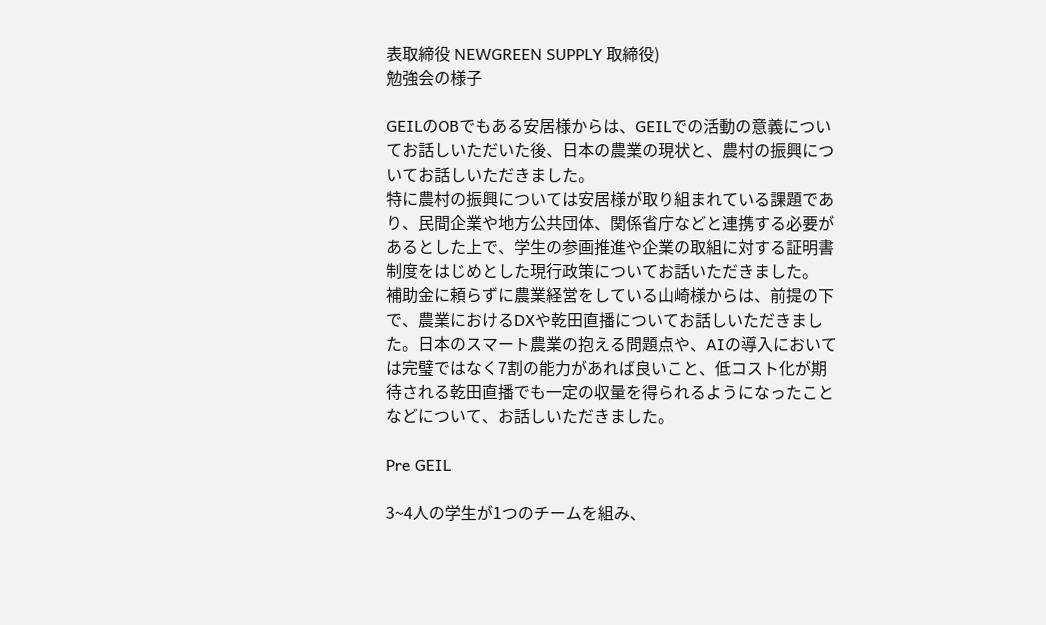表取締役 NEWGREEN SUPPLY 取締役)
勉強会の様子

GEILのOBでもある安居様からは、GEILでの活動の意義についてお話しいただいた後、日本の農業の現状と、農村の振興についてお話しいただきました。
特に農村の振興については安居様が取り組まれている課題であり、民間企業や地方公共団体、関係省庁などと連携する必要があるとした上で、学生の参画推進や企業の取組に対する証明書制度をはじめとした現行政策についてお話いただきました。
補助金に頼らずに農業経営をしている山崎様からは、前提の下で、農業におけるDXや乾田直播についてお話しいただきました。日本のスマート農業の抱える問題点や、AIの導入においては完璧ではなく7割の能力があれば良いこと、低コスト化が期待される乾田直播でも一定の収量を得られるようになったことなどについて、お話しいただきました。

Pre GEIL

3~4人の学生が1つのチームを組み、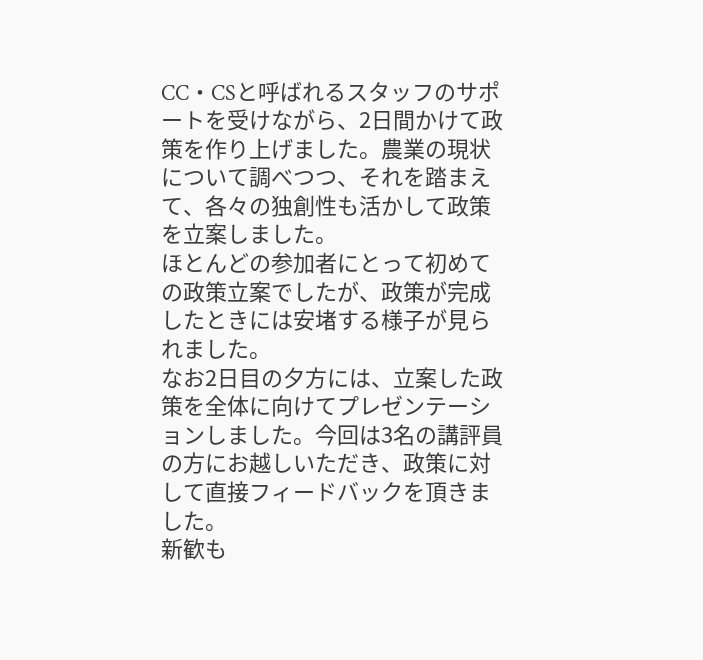CC・CSと呼ばれるスタッフのサポートを受けながら、2日間かけて政策を作り上げました。農業の現状について調べつつ、それを踏まえて、各々の独創性も活かして政策を立案しました。
ほとんどの参加者にとって初めての政策立案でしたが、政策が完成したときには安堵する様子が見られました。
なお2日目の夕方には、立案した政策を全体に向けてプレゼンテーションしました。今回は3名の講評員の方にお越しいただき、政策に対して直接フィードバックを頂きました。
新歓も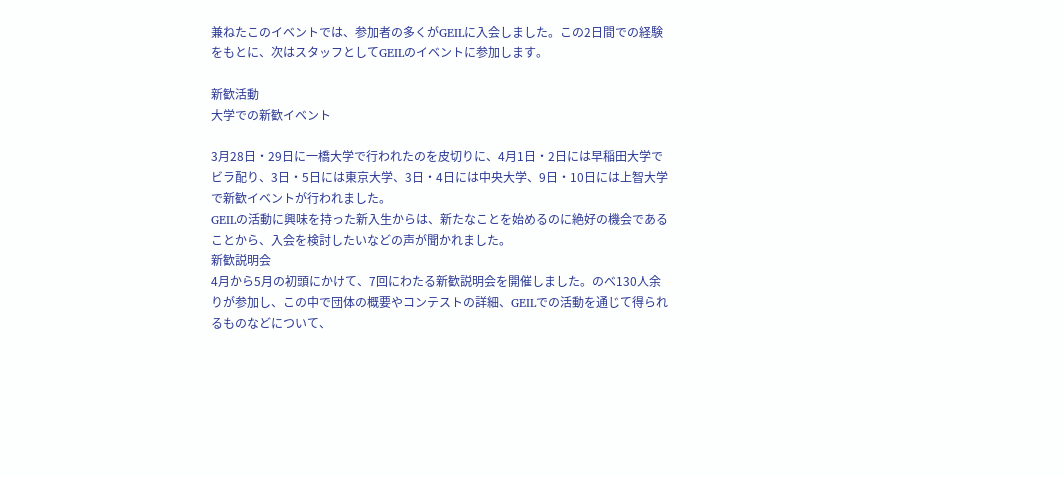兼ねたこのイベントでは、参加者の多くがGEILに入会しました。この2日間での経験をもとに、次はスタッフとしてGEILのイベントに参加します。

新歓活動
大学での新歓イベント

3月28日・29日に一橋大学で行われたのを皮切りに、4月1日・2日には早稲田大学でビラ配り、3日・5日には東京大学、3日・4日には中央大学、9日・10日には上智大学で新歓イベントが行われました。
GEILの活動に興味を持った新入生からは、新たなことを始めるのに絶好の機会であることから、入会を検討したいなどの声が聞かれました。
新歓説明会
4月から5月の初頭にかけて、7回にわたる新歓説明会を開催しました。のべ130人余りが参加し、この中で団体の概要やコンテストの詳細、GEILでの活動を通じて得られるものなどについて、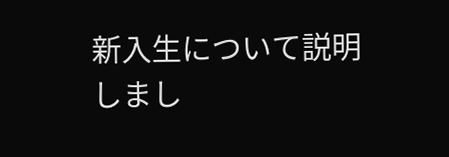新入生について説明しまし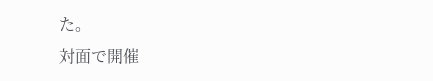た。
対面で開催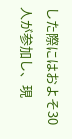した際にはおよそ30人が参加し、現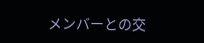メンバーとの交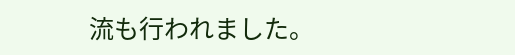流も行われました。